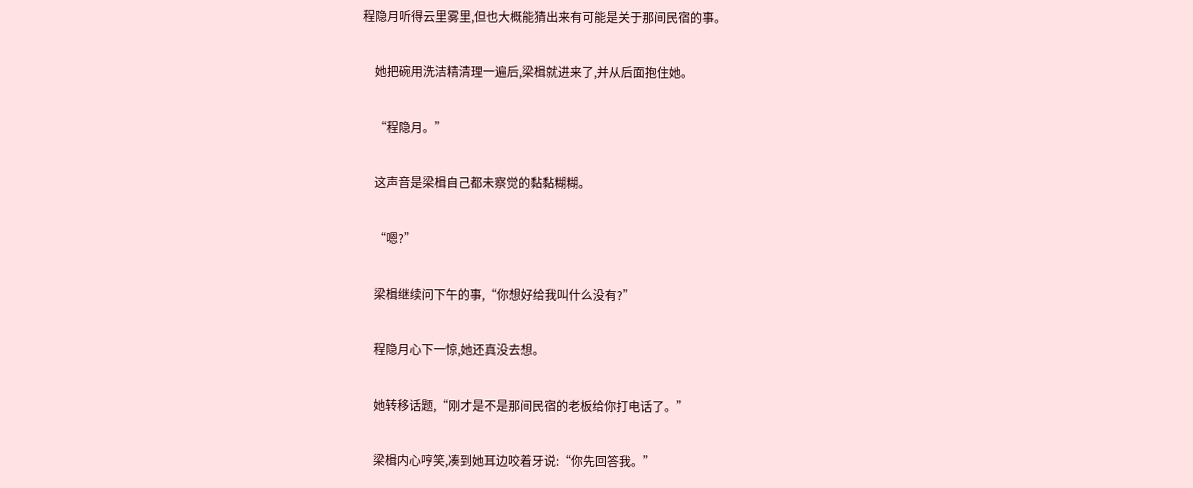程隐月听得云里雾里,但也大概能猜出来有可能是关于那间民宿的事。

    她把碗用洗洁精清理一遍后,梁楫就进来了,并从后面抱住她。

    “程隐月。”

    这声音是梁楫自己都未察觉的黏黏糊糊。

    “嗯?”

    梁楫继续问下午的事,“你想好给我叫什么没有?”

    程隐月心下一惊,她还真没去想。

    她转移话题,“刚才是不是那间民宿的老板给你打电话了。”

    梁楫内心哼笑,凑到她耳边咬着牙说:“你先回答我。”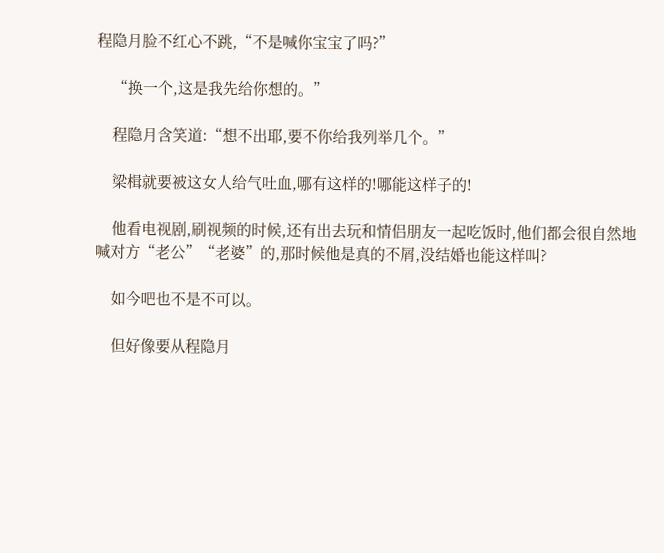程隐月脸不红心不跳,“不是喊你宝宝了吗?”

    “换一个,这是我先给你想的。”

    程隐月含笑道:“想不出耶,要不你给我列举几个。”

    梁楫就要被这女人给气吐血,哪有这样的!哪能这样子的!

    他看电视剧,刷视频的时候,还有出去玩和情侣朋友一起吃饭时,他们都会很自然地喊对方“老公”“老婆”的,那时候他是真的不屑,没结婚也能这样叫?

    如今吧也不是不可以。

    但好像要从程隐月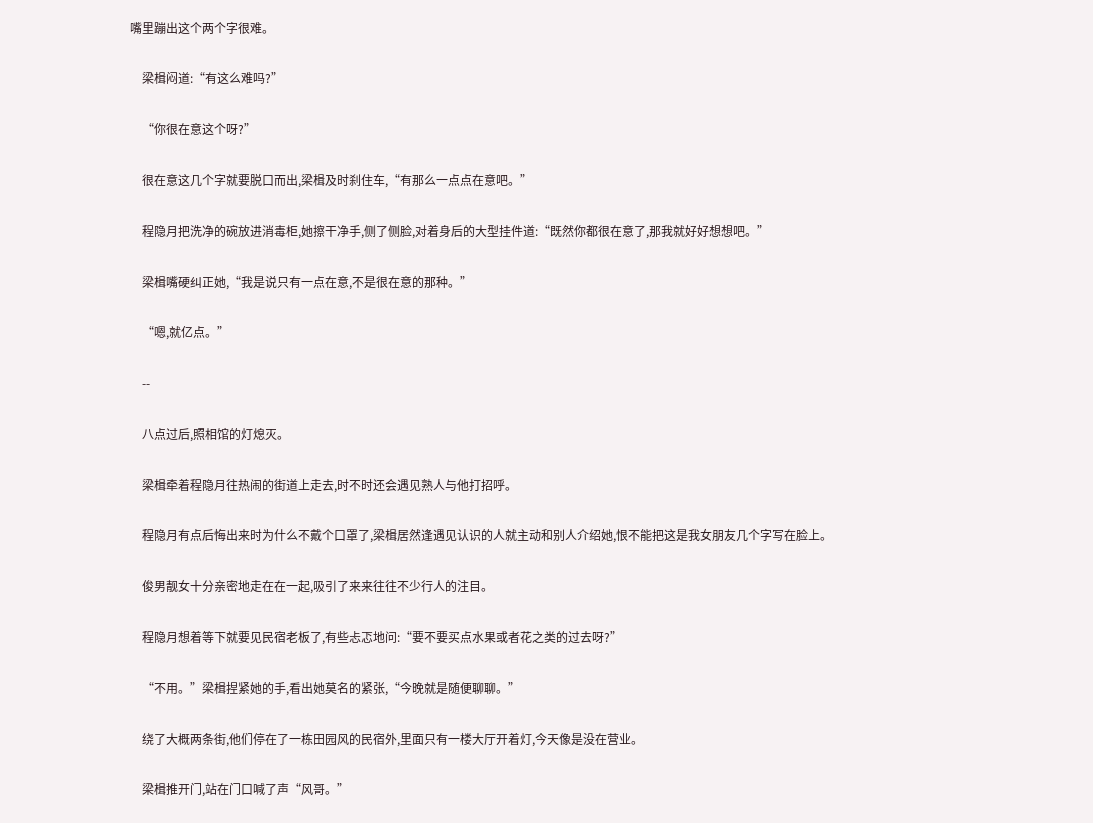嘴里蹦出这个两个字很难。

    梁楫闷道:“有这么难吗?”

    “你很在意这个呀?”

    很在意这几个字就要脱口而出,梁楫及时刹住车,“有那么一点点在意吧。”

    程隐月把洗净的碗放进消毒柜,她擦干净手,侧了侧脸,对着身后的大型挂件道:“既然你都很在意了,那我就好好想想吧。”

    梁楫嘴硬纠正她,“我是说只有一点在意,不是很在意的那种。”

    “嗯,就亿点。”

    --

    八点过后,照相馆的灯熄灭。

    梁楫牵着程隐月往热闹的街道上走去,时不时还会遇见熟人与他打招呼。

    程隐月有点后悔出来时为什么不戴个口罩了,梁楫居然逢遇见认识的人就主动和别人介绍她,恨不能把这是我女朋友几个字写在脸上。

    俊男靓女十分亲密地走在在一起,吸引了来来往往不少行人的注目。

    程隐月想着等下就要见民宿老板了,有些忐忑地问:“要不要买点水果或者花之类的过去呀?”

    “不用。”梁楫捏紧她的手,看出她莫名的紧张,“今晚就是随便聊聊。”

    绕了大概两条街,他们停在了一栋田园风的民宿外,里面只有一楼大厅开着灯,今天像是没在营业。

    梁楫推开门,站在门口喊了声“风哥。”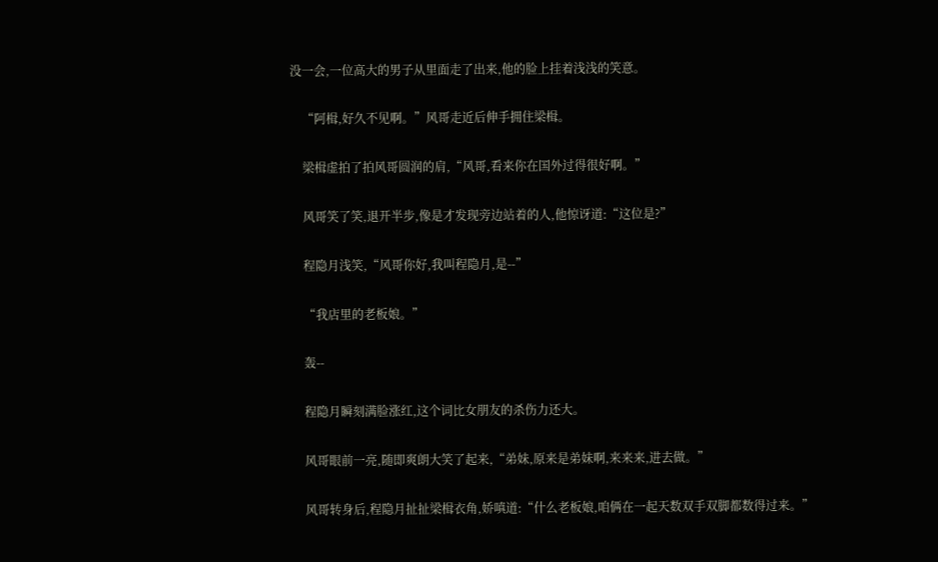没一会,一位高大的男子从里面走了出来,他的脸上挂着浅浅的笑意。

    “阿楫,好久不见啊。”风哥走近后伸手拥住梁楫。

    梁楫虚拍了拍风哥圆润的肩,“风哥,看来你在国外过得很好啊。”

    风哥笑了笑,退开半步,像是才发现旁边站着的人,他惊讶道:“这位是?”

    程隐月浅笑,“风哥你好,我叫程隐月,是--”

    “我店里的老板娘。”

    轰--

    程隐月瞬刻满脸涨红,这个词比女朋友的杀伤力还大。

    风哥眼前一亮,随即爽朗大笑了起来,“弟妹,原来是弟妹啊,来来来,进去做。”

    风哥转身后,程隐月扯扯梁楫衣角,娇嗔道:“什么老板娘,咱俩在一起天数双手双脚都数得过来。”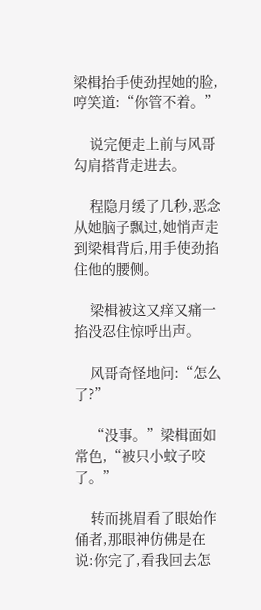梁楫抬手使劲捏她的脸,哼笑道:“你管不着。”

    说完便走上前与风哥勾肩搭背走进去。

    程隐月缓了几秒,恶念从她脑子飘过,她悄声走到梁楫背后,用手使劲掐住他的腰侧。

    梁楫被这又痒又痛一掐没忍住惊呼出声。

    风哥奇怪地问:“怎么了?”

    “没事。”梁楫面如常色,“被只小蚊子咬了。”

    转而挑眉看了眼始作俑者,那眼神仿佛是在说:你完了,看我回去怎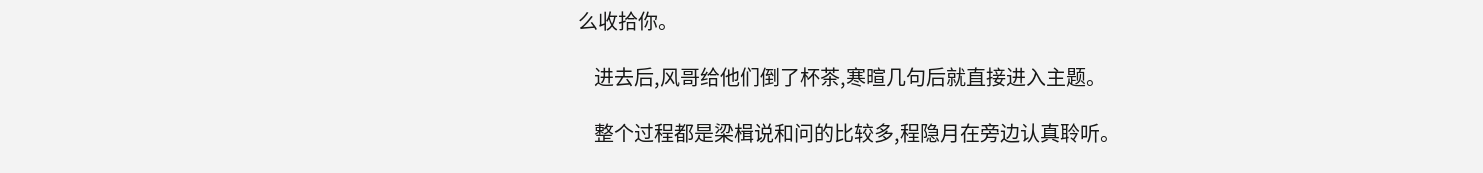么收拾你。

    进去后,风哥给他们倒了杯茶,寒暄几句后就直接进入主题。

    整个过程都是梁楫说和问的比较多,程隐月在旁边认真聆听。